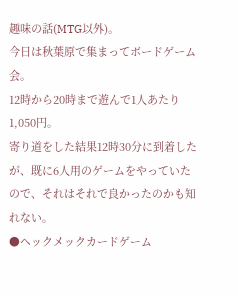趣味の話(MTG以外)。
今日は秋葉原で集まってボードゲーム会。
12時から20時まで遊んで1人あたり1,050円。
寄り道をした結果12時30分に到着したが、既に6人用のゲームをやっていたので、それはそれで良かったのかも知れない。
●ヘックメックカードゲーム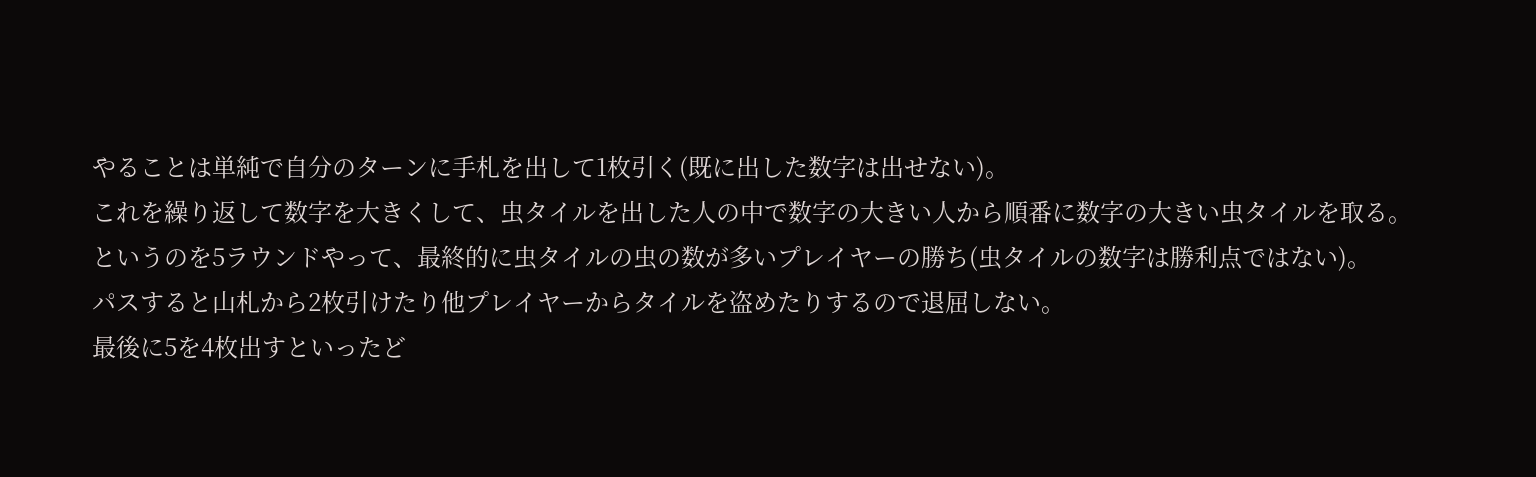やることは単純で自分のターンに手札を出して1枚引く(既に出した数字は出せない)。
これを繰り返して数字を大きくして、虫タイルを出した人の中で数字の大きい人から順番に数字の大きい虫タイルを取る。
というのを5ラウンドやって、最終的に虫タイルの虫の数が多いプレイヤーの勝ち(虫タイルの数字は勝利点ではない)。
パスすると山札から2枚引けたり他プレイヤーからタイルを盗めたりするので退屈しない。
最後に5を4枚出すといったど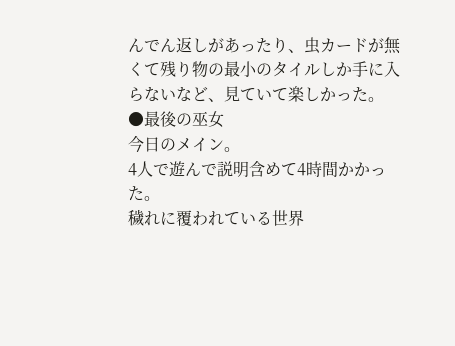んでん返しがあったり、虫カードが無くて残り物の最小のタイルしか手に入らないなど、見ていて楽しかった。
●最後の巫女
今日のメイン。
4人で遊んで説明含めて4時間かかった。
穢れに覆われている世界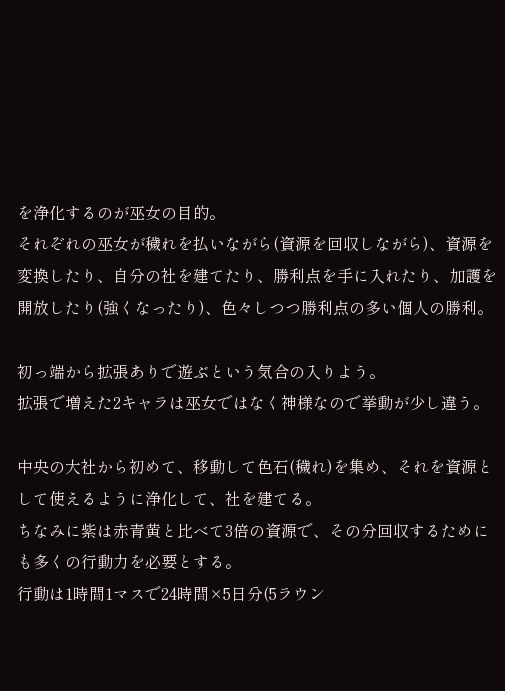を浄化するのが巫女の目的。
それぞれの巫女が穢れを払いながら(資源を回収しながら)、資源を変換したり、自分の社を建てたり、勝利点を手に入れたり、加護を開放したり(強くなったり)、色々しつつ勝利点の多い個人の勝利。

初っ端から拡張ありで遊ぶという気合の入りよう。
拡張で増えた2キャラは巫女ではなく神様なので挙動が少し違う。

中央の大社から初めて、移動して色石(穢れ)を集め、それを資源として使えるように浄化して、社を建てる。
ちなみに紫は赤青黄と比べて3倍の資源で、その分回収するためにも多くの行動力を必要とする。
行動は1時間1マスで24時間×5日分(5ラウン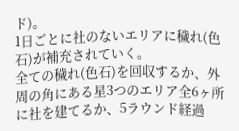ド)。
1日ごとに社のないエリアに穢れ(色石)が補充されていく。
全ての穢れ(色石)を回収するか、外周の角にある星3つのエリア全6ヶ所に社を建てるか、5ラウンド経過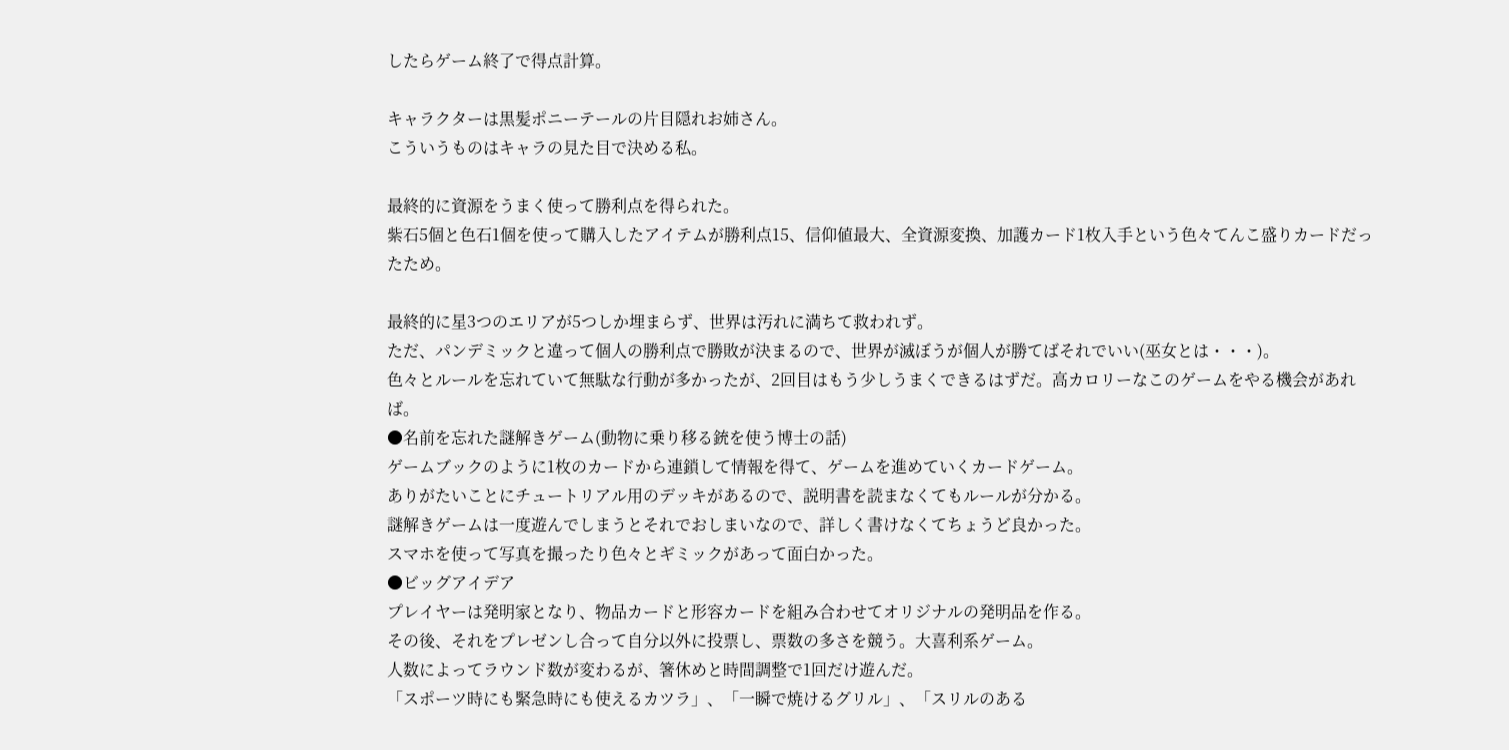したらゲーム終了で得点計算。

キャラクターは黒髪ポニーテールの片目隠れお姉さん。
こういうものはキャラの見た目で決める私。

最終的に資源をうまく使って勝利点を得られた。
紫石5個と色石1個を使って購入したアイテムが勝利点15、信仰値最大、全資源変換、加護カード1枚入手という色々てんこ盛りカードだったため。

最終的に星3つのエリアが5つしか埋まらず、世界は汚れに満ちて救われず。
ただ、パンデミックと違って個人の勝利点で勝敗が決まるので、世界が滅ぼうが個人が勝てばそれでいい(巫女とは・・・)。
色々とルールを忘れていて無駄な行動が多かったが、2回目はもう少しうまくできるはずだ。高カロリーなこのゲームをやる機会があれば。
●名前を忘れた謎解きゲーム(動物に乗り移る銃を使う博士の話)
ゲームブックのように1枚のカードから連鎖して情報を得て、ゲームを進めていくカードゲーム。
ありがたいことにチュートリアル用のデッキがあるので、説明書を読まなくてもルールが分かる。
謎解きゲームは一度遊んでしまうとそれでおしまいなので、詳しく書けなくてちょうど良かった。
スマホを使って写真を撮ったり色々とギミックがあって面白かった。
●ビッグアイデア
プレイヤーは発明家となり、物品カードと形容カードを組み合わせてオリジナルの発明品を作る。
その後、それをプレゼンし合って自分以外に投票し、票数の多さを競う。大喜利系ゲーム。
人数によってラウンド数が変わるが、箸休めと時間調整で1回だけ遊んだ。
「スポーツ時にも緊急時にも使えるカツラ」、「一瞬で焼けるグリル」、「スリルのある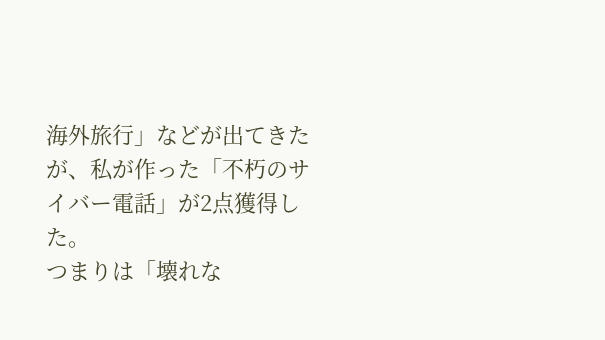海外旅行」などが出てきたが、私が作った「不朽のサイバー電話」が2点獲得した。
つまりは「壊れな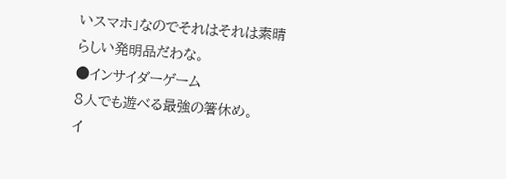いスマホ」なのでそれはそれは素晴らしい発明品だわな。
●インサイダーゲーム
8人でも遊べる最強の箸休め。
イ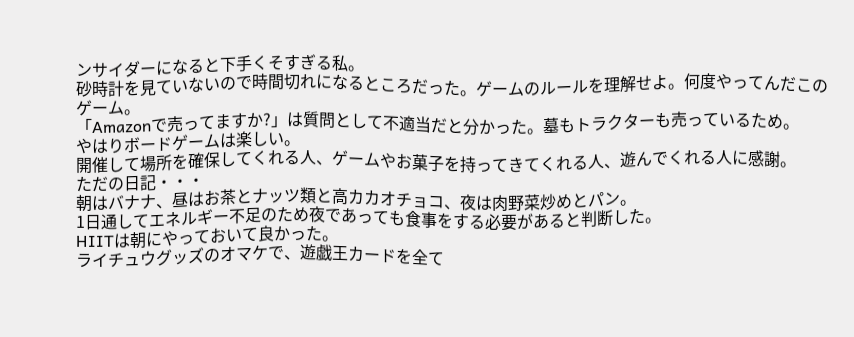ンサイダーになると下手くそすぎる私。
砂時計を見ていないので時間切れになるところだった。ゲームのルールを理解せよ。何度やってんだこのゲーム。
「Amazonで売ってますか?」は質問として不適当だと分かった。墓もトラクターも売っているため。
やはりボードゲームは楽しい。
開催して場所を確保してくれる人、ゲームやお菓子を持ってきてくれる人、遊んでくれる人に感謝。
ただの日記・・・
朝はバナナ、昼はお茶とナッツ類と高カカオチョコ、夜は肉野菜炒めとパン。
1日通してエネルギー不足のため夜であっても食事をする必要があると判断した。
HIITは朝にやっておいて良かった。
ライチュウグッズのオマケで、遊戯王カードを全て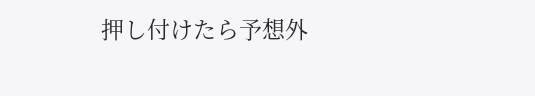押し付けたら予想外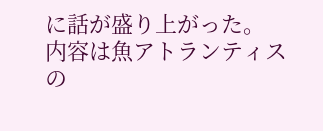に話が盛り上がった。
内容は魚アトランティスの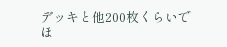デッキと他200枚くらいでほ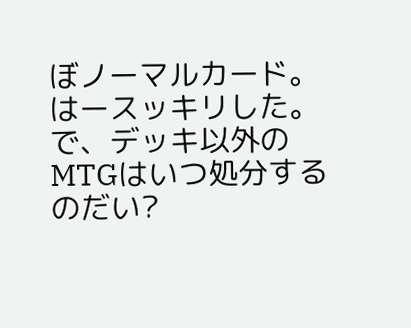ぼノーマルカード。
はースッキリした。
で、デッキ以外のMTGはいつ処分するのだい?